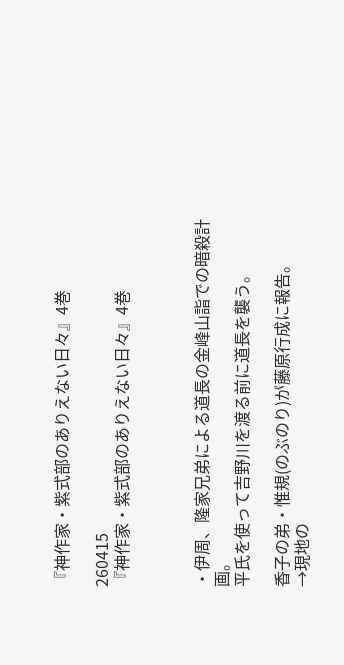『神作家・紫式部のありえない日々』4巻

260415
『神作家・紫式部のありえない日々』4巻



・伊周、隆家兄弟による道長の金峰山詣での暗殺計画。
平氏を使って吉野川を渡る前に道長を襲う。

香子の弟・惟規(のぶのり)が藤原行成に報告。
→現地の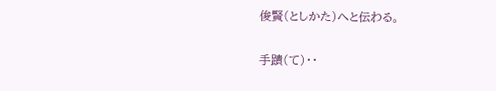俊賢(としかた)へと伝わる。

手蹟(て)・・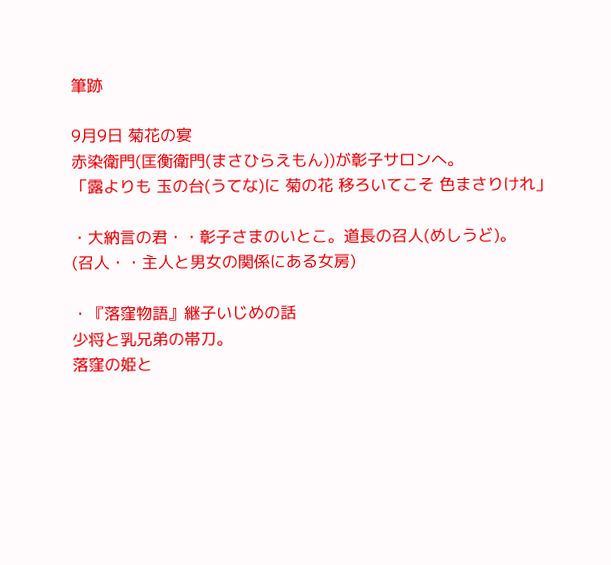筆跡

9月9日 菊花の宴
赤染衛門(匡衡衛門(まさひらえもん))が彰子サロンへ。
「露よりも 玉の台(うてな)に 菊の花 移ろいてこそ 色まさりけれ」

・大納言の君・・彰子さまのいとこ。道長の召人(めしうど)。
(召人・・主人と男女の関係にある女房)

・『落窪物語』継子いじめの話
少将と乳兄弟の帯刀。
落窪の姫と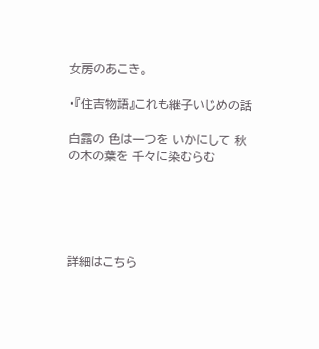女房のあこき。

・『住吉物語』これも継子いじめの話

白露の 色は一つを いかにして 秋の木の葉を 千々に染むらむ





詳細はこちら